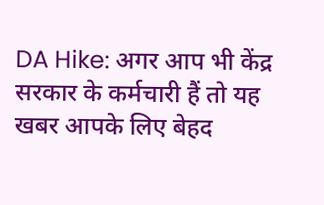DA Hike: अगर आप भी केंद्र सरकार के कर्मचारी हैं तो यह खबर आपके लिए बेहद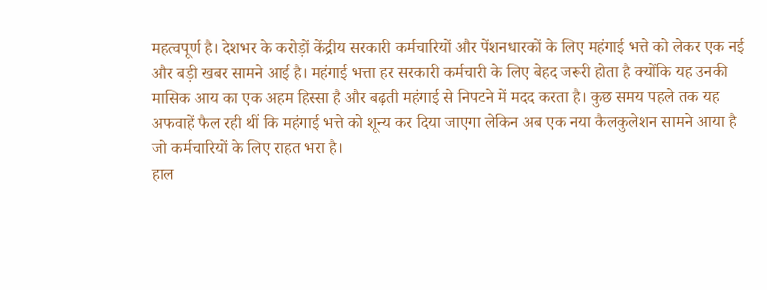महत्वपूर्ण है। देशभर के करोड़ों केंद्रीय सरकारी कर्मचारियों और पेंशनधारकों के लिए महंगाई भत्ते को लेकर एक नई और बड़ी खबर सामने आई है। महंगाई भत्ता हर सरकारी कर्मचारी के लिए बेहद जरूरी होता है क्योंकि यह उनकी मासिक आय का एक अहम हिस्सा है और बढ़ती महंगाई से निपटने में मदद करता है। कुछ समय पहले तक यह अफवाहें फैल रही थीं कि महंगाई भत्ते को शून्य कर दिया जाएगा लेकिन अब एक नया कैलकुलेशन सामने आया है जो कर्मचारियों के लिए राहत भरा है।
हाल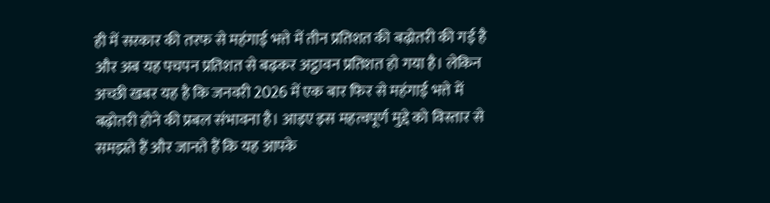ही में सरकार की तरफ से महंगाई भत्ते में तीन प्रतिशत की बढ़ोतरी की गई है और अब यह पचपन प्रतिशत से बढ़कर अट्ठावन प्रतिशत हो गया है। लेकिन अच्छी खबर यह है कि जनवरी 2026 में एक बार फिर से महंगाई भत्ते में बढ़ोतरी होने की प्रबल संभावना है। आइए इस महत्वपूर्ण मुद्दे को विस्तार से समझते हैं और जानते हैं कि यह आपके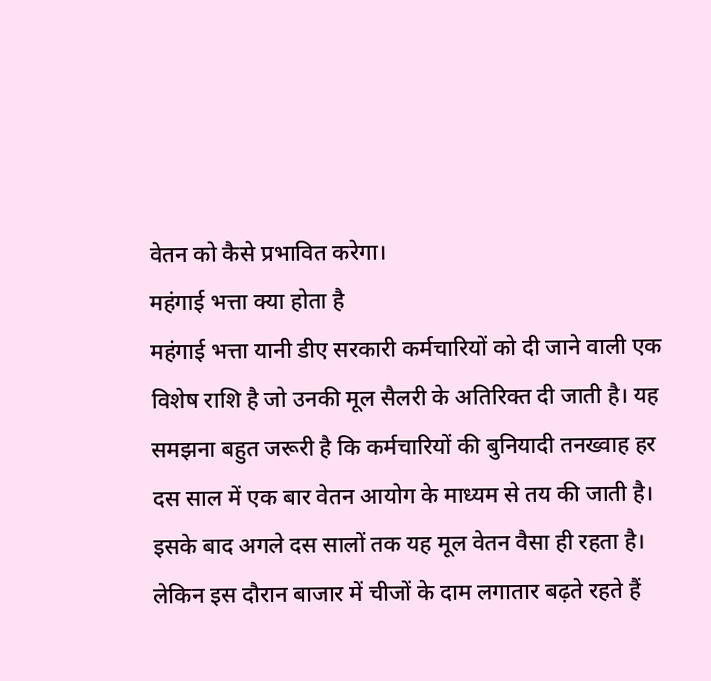वेतन को कैसे प्रभावित करेगा।
महंगाई भत्ता क्या होता है
महंगाई भत्ता यानी डीए सरकारी कर्मचारियों को दी जाने वाली एक विशेष राशि है जो उनकी मूल सैलरी के अतिरिक्त दी जाती है। यह समझना बहुत जरूरी है कि कर्मचारियों की बुनियादी तनख्वाह हर दस साल में एक बार वेतन आयोग के माध्यम से तय की जाती है। इसके बाद अगले दस सालों तक यह मूल वेतन वैसा ही रहता है। लेकिन इस दौरान बाजार में चीजों के दाम लगातार बढ़ते रहते हैं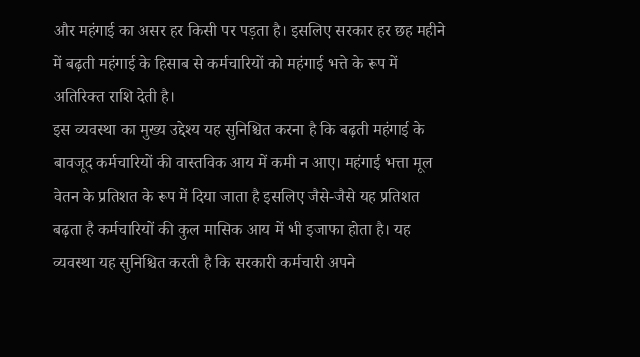और महंगाई का असर हर किसी पर पड़ता है। इसलिए सरकार हर छह महीने में बढ़ती महंगाई के हिसाब से कर्मचारियों को महंगाई भत्ते के रूप में अतिरिक्त राशि देती है।
इस व्यवस्था का मुख्य उद्देश्य यह सुनिश्चित करना है कि बढ़ती महंगाई के बावजूद कर्मचारियों की वास्तविक आय में कमी न आए। महंगाई भत्ता मूल वेतन के प्रतिशत के रूप में दिया जाता है इसलिए जैसे-जैसे यह प्रतिशत बढ़ता है कर्मचारियों की कुल मासिक आय में भी इजाफा होता है। यह व्यवस्था यह सुनिश्चित करती है कि सरकारी कर्मचारी अपने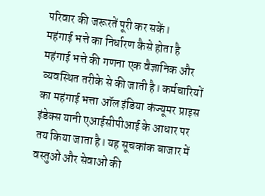परिवार की जरूरतें पूरी कर सकें।
महंगाई भत्ते का निर्धारण कैसे होता है
महंगाई भत्ते की गणना एक वैज्ञानिक और व्यवस्थित तरीके से की जाती है। कर्मचारियों का महंगाई भत्ता ऑल इंडिया कंज्यूमर प्राइस इंडेक्स यानी एआईसीपीआई के आधार पर तय किया जाता है। यह सूचकांक बाजार में वस्तुओं और सेवाओं की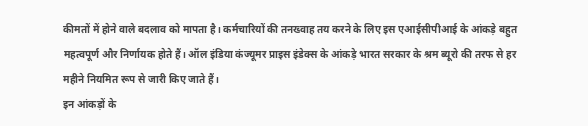कीमतों में होने वाले बदलाव को मापता है। कर्मचारियों की तनख्वाह तय करने के लिए इस एआईसीपीआई के आंकड़े बहुत महत्वपूर्ण और निर्णायक होते हैं। ऑल इंडिया कंज्यूमर प्राइस इंडेक्स के आंकड़े भारत सरकार के श्रम ब्यूरो की तरफ से हर महीने नियमित रूप से जारी किए जाते हैं।
इन आंकड़ों के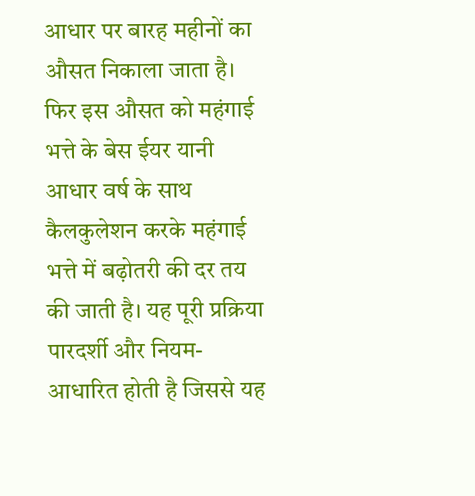आधार पर बारह महीनों का औसत निकाला जाता है। फिर इस औसत को महंगाई भत्ते के बेस ईयर यानी आधार वर्ष के साथ कैलकुलेशन करके महंगाई भत्ते में बढ़ोतरी की दर तय की जाती है। यह पूरी प्रक्रिया पारदर्शी और नियम-आधारित होती है जिससे यह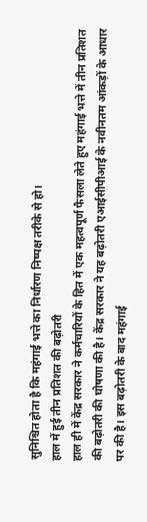सुनिश्चित होता है कि महंगाई भत्ते का निर्धारण निष्पक्ष तरीके से हो।
हाल में हुई तीन प्रतिशत की बढ़ोतरी
हाल ही में केंद्र सरकार ने कर्मचारियों के हित में एक महत्वपूर्ण फैसला लेते हुए महंगाई भत्ते में तीन प्रतिशत की बढ़ोतरी की घोषणा की है। केंद्र सरकार ने यह बढ़ोतरी एआईसीपीआई के नवीनतम आंकड़ों के आधार पर की है। इस बढ़ोतरी के बाद महंगाई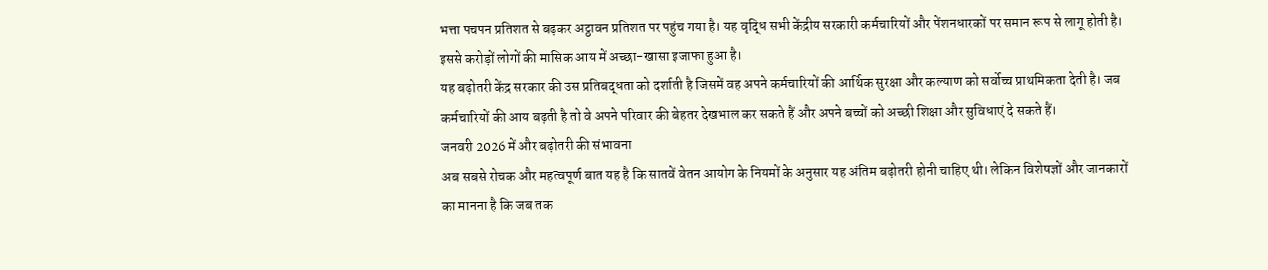भत्ता पचपन प्रतिशत से बढ़कर अट्ठावन प्रतिशत पर पहुंच गया है। यह वृद्धि सभी केंद्रीय सरकारी कर्मचारियों और पेंशनधारकों पर समान रूप से लागू होती है। इससे करोड़ों लोगों की मासिक आय में अच्छा-खासा इजाफा हुआ है।
यह बढ़ोतरी केंद्र सरकार की उस प्रतिबद्धता को दर्शाती है जिसमें वह अपने कर्मचारियों की आर्थिक सुरक्षा और कल्याण को सर्वोच्च प्राथमिकता देती है। जब कर्मचारियों की आय बढ़ती है तो वे अपने परिवार की बेहतर देखभाल कर सकते हैं और अपने बच्चों को अच्छी शिक्षा और सुविधाएं दे सकते हैं।
जनवरी 2026 में और बढ़ोतरी की संभावना
अब सबसे रोचक और महत्वपूर्ण बात यह है कि सातवें वेतन आयोग के नियमों के अनुसार यह अंतिम बढ़ोतरी होनी चाहिए थी। लेकिन विशेषज्ञों और जानकारों का मानना है कि जब तक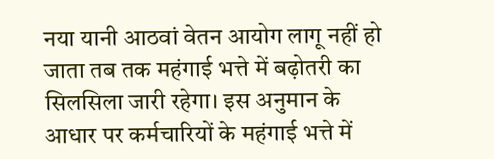नया यानी आठवां वेतन आयोग लागू नहीं हो जाता तब तक महंगाई भत्ते में बढ़ोतरी का सिलसिला जारी रहेगा। इस अनुमान के आधार पर कर्मचारियों के महंगाई भत्ते में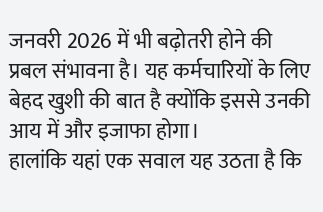जनवरी 2026 में भी बढ़ोतरी होने की प्रबल संभावना है। यह कर्मचारियों के लिए बेहद खुशी की बात है क्योंकि इससे उनकी आय में और इजाफा होगा।
हालांकि यहां एक सवाल यह उठता है कि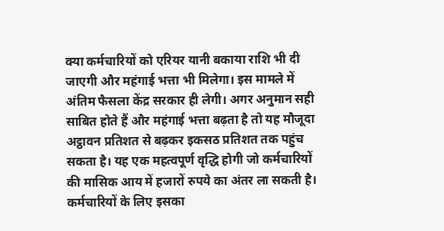क्या कर्मचारियों को एरियर यानी बकाया राशि भी दी जाएगी और महंगाई भत्ता भी मिलेगा। इस मामले में अंतिम फैसला केंद्र सरकार ही लेगी। अगर अनुमान सही साबित होते हैं और महंगाई भत्ता बढ़ता है तो यह मौजूदा अट्ठावन प्रतिशत से बढ़कर इकसठ प्रतिशत तक पहुंच सकता है। यह एक महत्वपूर्ण वृद्धि होगी जो कर्मचारियों की मासिक आय में हजारों रुपये का अंतर ला सकती है।
कर्मचारियों के लिए इसका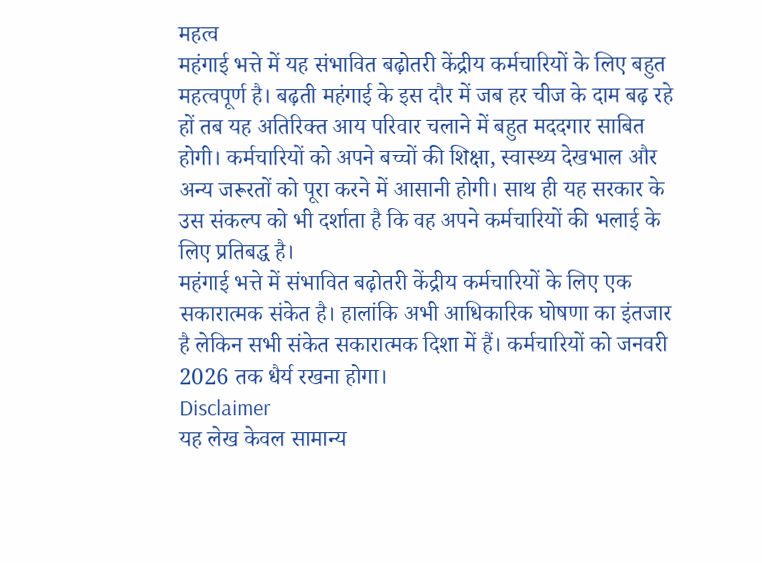महत्व
महंगाई भत्ते में यह संभावित बढ़ोतरी केंद्रीय कर्मचारियों के लिए बहुत महत्वपूर्ण है। बढ़ती महंगाई के इस दौर में जब हर चीज के दाम बढ़ रहे हों तब यह अतिरिक्त आय परिवार चलाने में बहुत मददगार साबित होगी। कर्मचारियों को अपने बच्चों की शिक्षा, स्वास्थ्य देखभाल और अन्य जरूरतों को पूरा करने में आसानी होगी। साथ ही यह सरकार के उस संकल्प को भी दर्शाता है कि वह अपने कर्मचारियों की भलाई के लिए प्रतिबद्ध है।
महंगाई भत्ते में संभावित बढ़ोतरी केंद्रीय कर्मचारियों के लिए एक सकारात्मक संकेत है। हालांकि अभी आधिकारिक घोषणा का इंतजार है लेकिन सभी संकेत सकारात्मक दिशा में हैं। कर्मचारियों को जनवरी 2026 तक धैर्य रखना होगा।
Disclaimer
यह लेख केवल सामान्य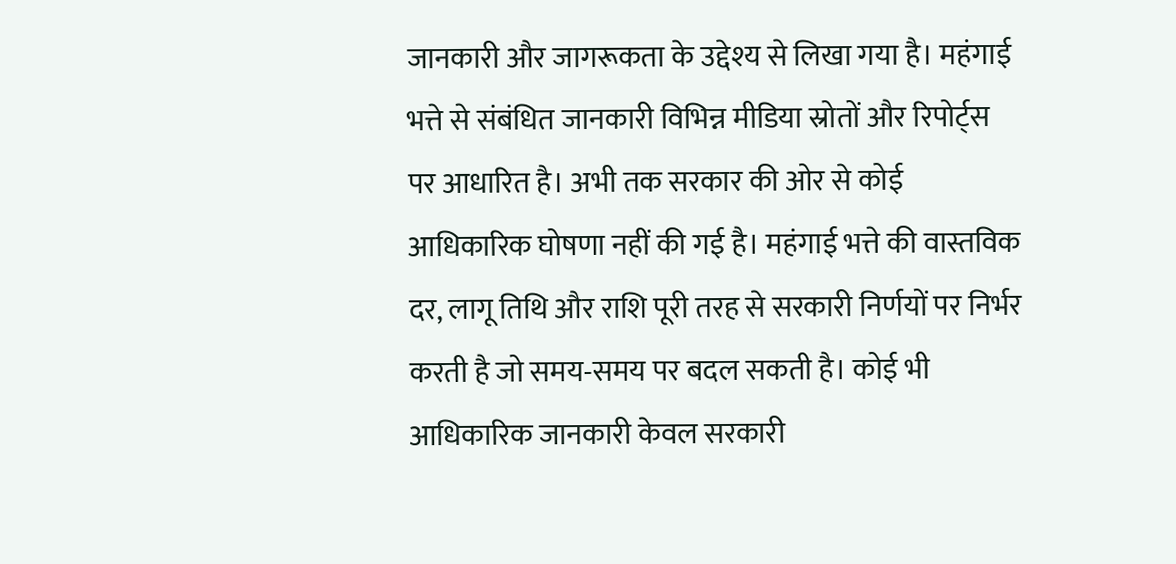जानकारी और जागरूकता के उद्देश्य से लिखा गया है। महंगाई भत्ते से संबंधित जानकारी विभिन्न मीडिया स्रोतों और रिपोर्ट्स पर आधारित है। अभी तक सरकार की ओर से कोई आधिकारिक घोषणा नहीं की गई है। महंगाई भत्ते की वास्तविक दर, लागू तिथि और राशि पूरी तरह से सरकारी निर्णयों पर निर्भर करती है जो समय-समय पर बदल सकती है। कोई भी आधिकारिक जानकारी केवल सरकारी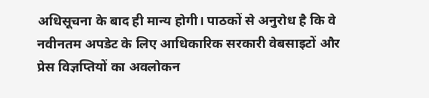अधिसूचना के बाद ही मान्य होगी। पाठकों से अनुरोध है कि वे नवीनतम अपडेट के लिए आधिकारिक सरकारी वेबसाइटों और प्रेस विज्ञप्तियों का अवलोकन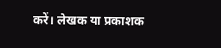करें। लेखक या प्रकाशक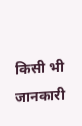किसी भी जानकारी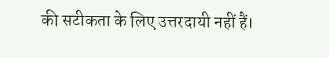की सटीकता के लिए उत्तरदायी नहीं हैं।